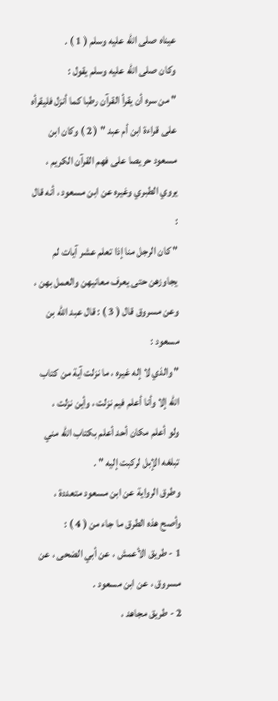عيناه صلى الله عليه وسلم ( 1 ) .
وكان صلى الله عليه وسلم يقول :
" من سره أن يقرأ القرآن رطبا كما أنزل فليقرأه على قراءة ابن أم عبد " ( 2 ) وكان ابن
مسعود حريصا على فهم القرآن الكريم ، يروي الطبري وغيره عن ابن مسعود ، أنه قال :
" كان الرجل منا إذا تعلم عشر آيات لم يجاوزهن حتى يعرف معانيهن والعمل بهن ،
وعن مسروق قال ( 3 ) : قال عبد الله بن مسعود :
" والذي لا إله غيره ، ما نزلت آية من كتاب الله إلا وأنا أعلم فيم نزلت ، وأين نزلت ،
ولو أعلم مكان أحد أعلم بكتاب الله مني تبلغه الإبل لركبت إليه " .
وطرق الرواية عن ابن مسعود متعددة ، وأصح هذه الطرق ما جاء من ( 4 ) :
1 - طريق الأعمش ، عن أبي الضحى ، عن مسروق ، عن ابن مسعود .
2 - طريق مجاهد ،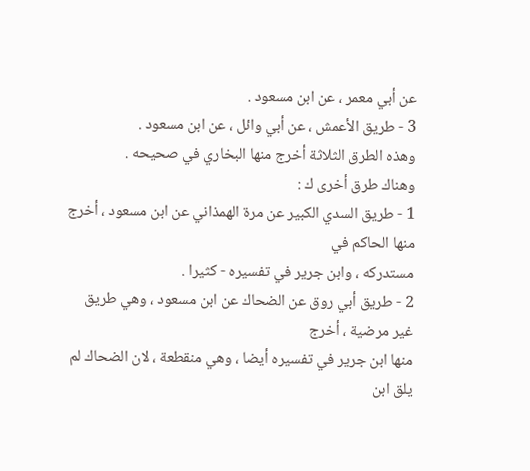عن أبي معمر ، عن ابن مسعود .
3 - طريق الأعمش ، عن أبي وائل ، عن ابن مسعود .
وهذه الطرق الثلاثة أخرج منها البخاري في صحيحه .
وهناك طرق أخرى ك :
1 - طريق السدي الكبير عن مرة الهمذاني عن ابن مسعود ، أخرج منها الحاكم في
مستدركه ، وابن جرير في تفسيره - كثيرا .
2 - طريق أبي روق عن الضحاك عن ابن مسعود ، وهي طريق غير مرضية ، أخرج
منها ابن جرير في تفسيره أيضا ، وهي منقطعة ، لان الضحاك لم يلق ابن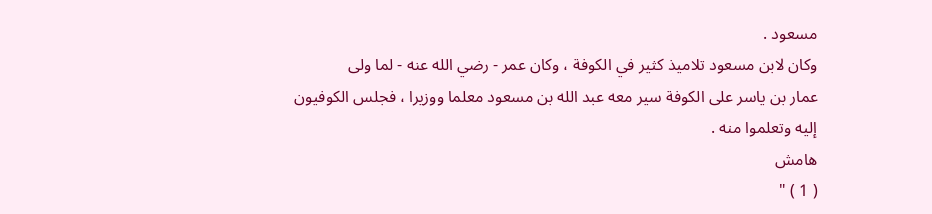مسعود .
وكان لابن مسعود تلاميذ كثير في الكوفة ، وكان عمر - رضي الله عنه - لما ولى
عمار بن ياسر على الكوفة سير معه عبد الله بن مسعود معلما ووزيرا ، فجلس الكوفيون
إليه وتعلموا منه .
هامش
( 1 ) "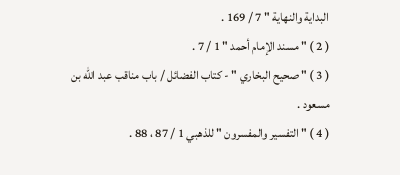البداية والنهاية " 7 / 169 .
( 2 ) " مسند الإمام أحمد " 1 / 7 .
( 3 ) " صحيح البخاري " - كتاب الفضائل / باب مناقب عبد الله بن مسعود .
( 4 ) " التفسير والمفسرون " للذهبي 1 / 87 ، 88 .